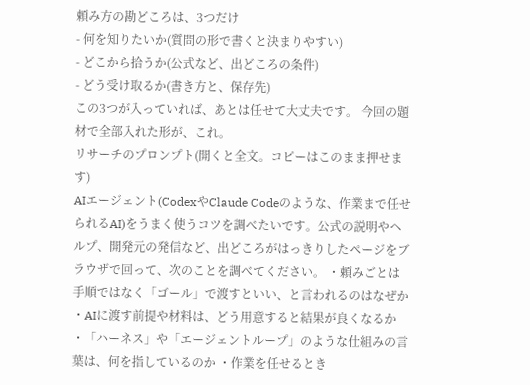頼み方の勘どころは、3つだけ
- 何を知りたいか(質問の形で書くと決まりやすい)
- どこから拾うか(公式など、出どころの条件)
- どう受け取るか(書き方と、保存先)
この3つが入っていれば、あとは任せて大丈夫です。 今回の題材で全部入れた形が、これ。
リサーチのプロンプト(開くと全文。コピーはこのまま押せます)
AIエージェント(CodexやClaude Codeのような、作業まで任せられるAI)をうまく使うコツを調べたいです。公式の説明やヘルプ、開発元の発信など、出どころがはっきりしたページをブラウザで回って、次のことを調べてください。 ・頼みごとは手順ではなく「ゴール」で渡すといい、と言われるのはなぜか ・AIに渡す前提や材料は、どう用意すると結果が良くなるか ・「ハーネス」や「エージェントループ」のような仕組みの言葉は、何を指しているのか ・作業を任せるとき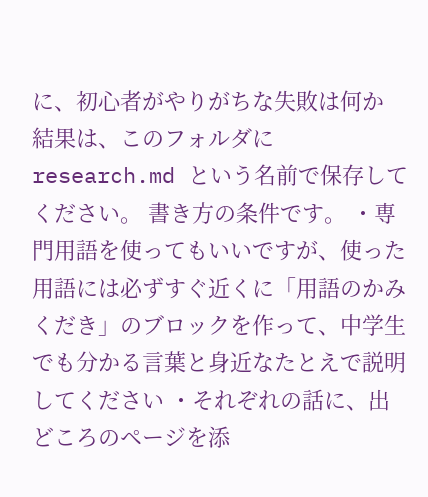に、初心者がやりがちな失敗は何か 結果は、このフォルダに research.md という名前で保存してください。 書き方の条件です。 ・専門用語を使ってもいいですが、使った用語には必ずすぐ近くに「用語のかみくだき」のブロックを作って、中学生でも分かる言葉と身近なたとえで説明してください ・それぞれの話に、出どころのページを添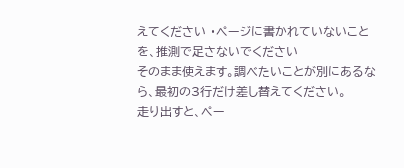えてください ・ページに書かれていないことを、推測で足さないでください
そのまま使えます。調べたいことが別にあるなら、最初の3行だけ差し替えてください。
走り出すと、ペー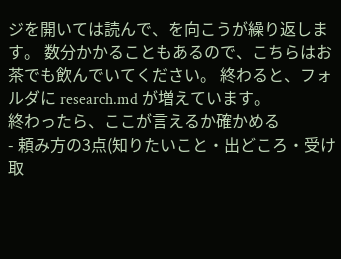ジを開いては読んで、を向こうが繰り返します。 数分かかることもあるので、こちらはお茶でも飲んでいてください。 終わると、フォルダに research.md が増えています。
終わったら、ここが言えるか確かめる
- 頼み方の3点(知りたいこと・出どころ・受け取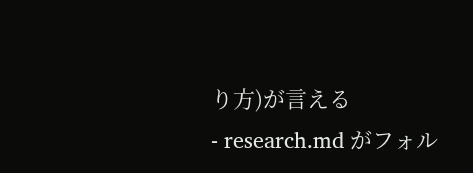り方)が言える
- research.md がフォル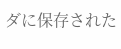ダに保存された